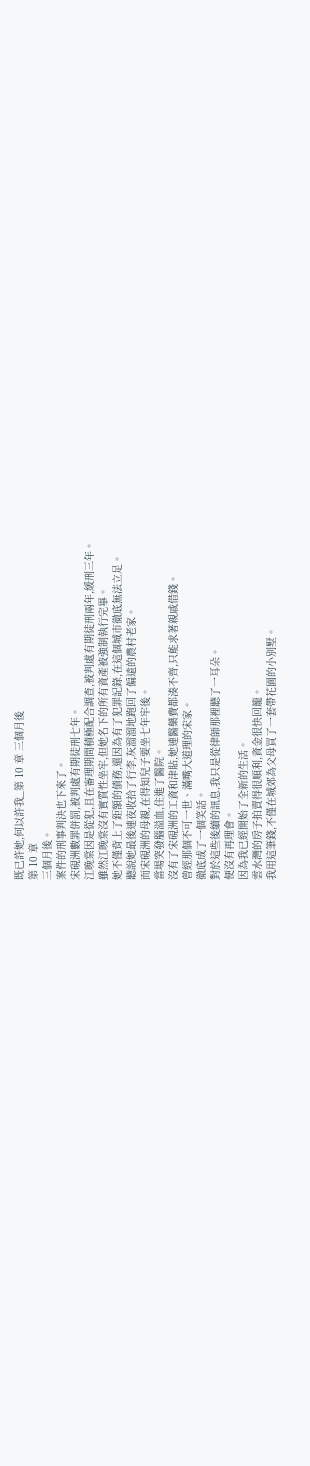既已許她,何以許我_第 10 章 三個月後
第 10 章
三個月後。
案件的刑事判決也下來了。
宋硯洲數罪併罰,被判處有期徒刑七年。
江晚棠因是從犯,且在審理期間積極配合調查,被判處有期徒刑兩年,緩刑三年。
雖然江晚棠沒有實質性坐牢,但她名下的所有資產被強制執行完畢。
她不僅背上了鉅額的債務,還因為有了犯罪記錄,在這個城市徹底無法立足。
聽說她最後連夜收拾了行李,灰溜溜地跑回了偏遠的農村老家。
而宋硯洲的母親,在得知兒子要坐七年牢後。
當場突發腦溢血,住進了醫院。
沒有了宋硯洲的工資和津貼,她連醫藥費都湊不齊,只能求著親戚借錢。
曾經那個不可一世、滿嘴大道理的宋家。
徹底成了一個笑話。
對於這些後續的訊息,我只是從律師那裡聽了一耳朵。
便沒有再理會。
因為我已經開始了全新的生活。
雲水灣的房子拍賣得很順利,資金很快回籠。
我用這筆錢,不僅在城郊為父母買了一套帶花園的小別墅。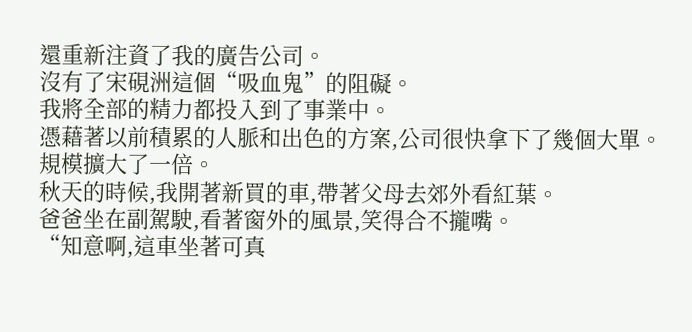還重新注資了我的廣告公司。
沒有了宋硯洲這個“吸血鬼”的阻礙。
我將全部的精力都投入到了事業中。
憑藉著以前積累的人脈和出色的方案,公司很快拿下了幾個大單。
規模擴大了一倍。
秋天的時候,我開著新買的車,帶著父母去郊外看紅葉。
爸爸坐在副駕駛,看著窗外的風景,笑得合不攏嘴。
“知意啊,這車坐著可真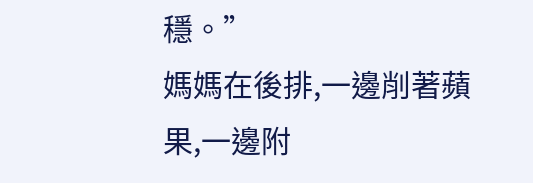穩。”
媽媽在後排,一邊削著蘋果,一邊附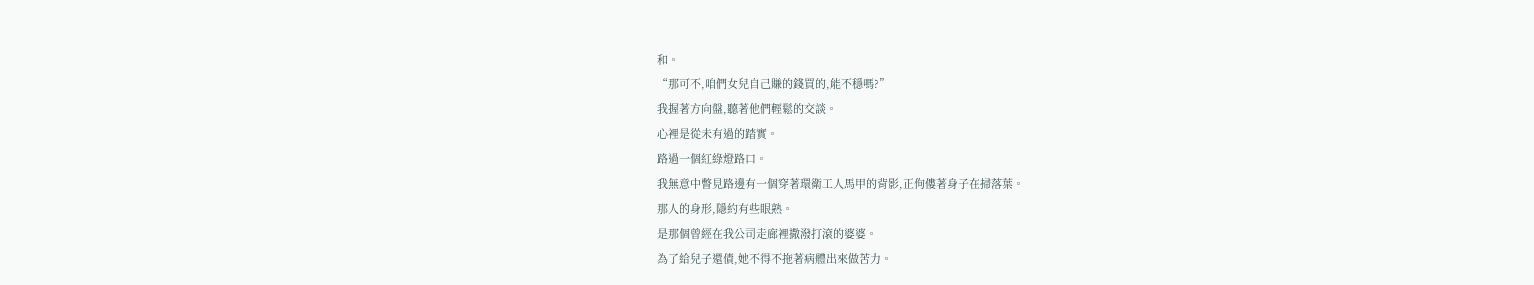和。
“那可不,咱們女兒自己賺的錢買的,能不穩嗎?”
我握著方向盤,聽著他們輕鬆的交談。
心裡是從未有過的踏實。
路過一個紅綠燈路口。
我無意中瞥見路邊有一個穿著環衛工人馬甲的背影,正佝僂著身子在掃落葉。
那人的身形,隱約有些眼熟。
是那個曾經在我公司走廊裡撒潑打滾的婆婆。
為了給兒子還債,她不得不拖著病體出來做苦力。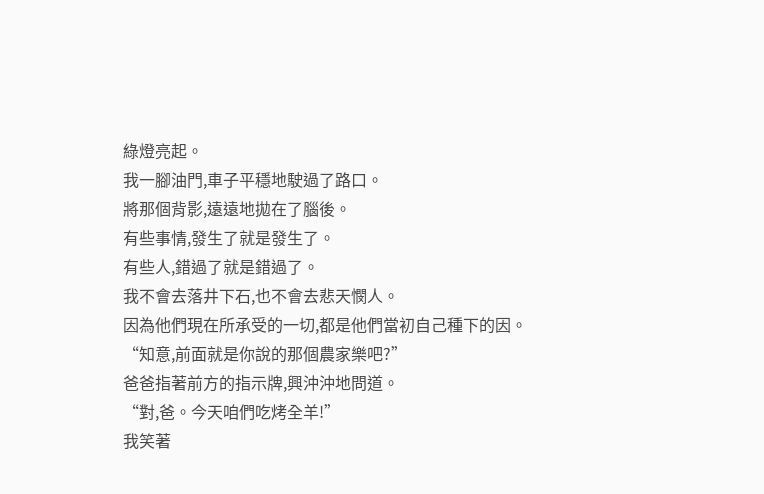綠燈亮起。
我一腳油門,車子平穩地駛過了路口。
將那個背影,遠遠地拋在了腦後。
有些事情,發生了就是發生了。
有些人,錯過了就是錯過了。
我不會去落井下石,也不會去悲天憫人。
因為他們現在所承受的一切,都是他們當初自己種下的因。
“知意,前面就是你說的那個農家樂吧?”
爸爸指著前方的指示牌,興沖沖地問道。
“對,爸。今天咱們吃烤全羊!”
我笑著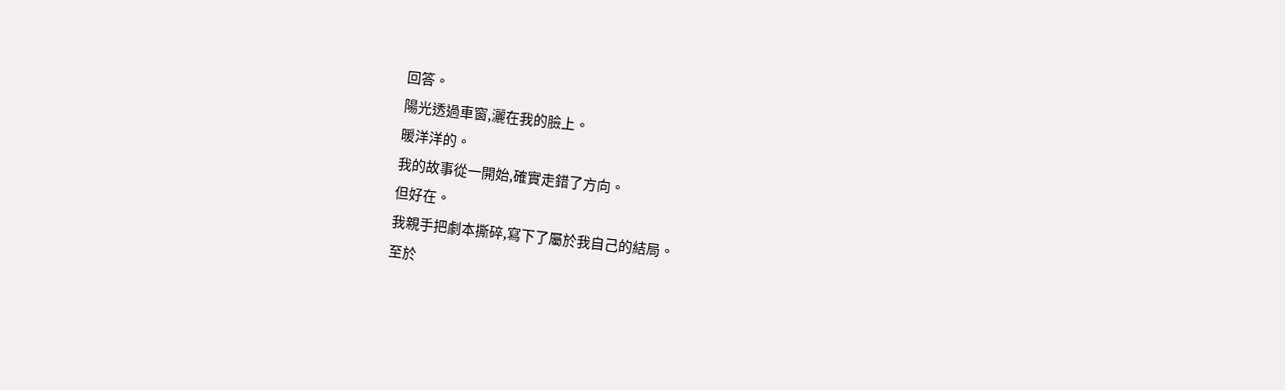回答。
陽光透過車窗,灑在我的臉上。
暖洋洋的。
我的故事從一開始,確實走錯了方向。
但好在。
我親手把劇本撕碎,寫下了屬於我自己的結局。
至於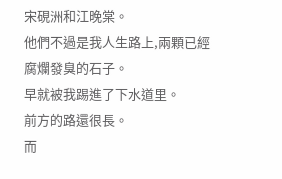宋硯洲和江晚棠。
他們不過是我人生路上,兩顆已經腐爛發臭的石子。
早就被我踢進了下水道里。
前方的路還很長。
而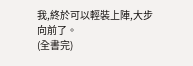我,終於可以輕裝上陣,大步向前了。
(全書完)